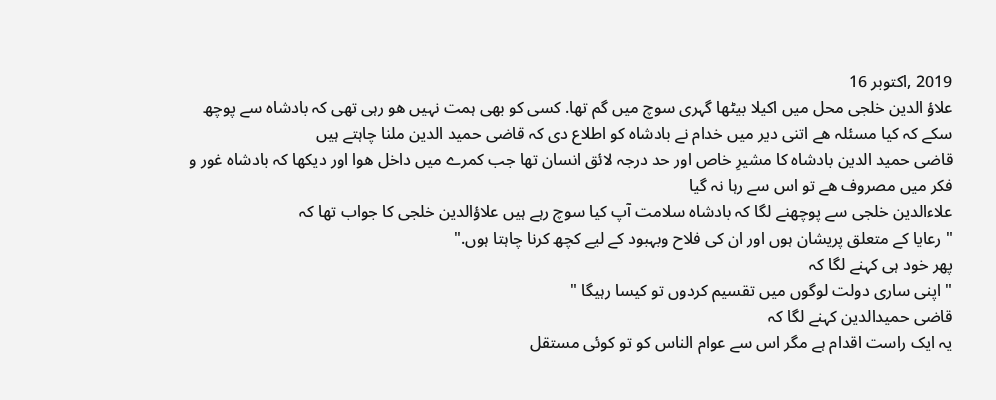2019 ,اکتوبر 16
علاؤ الدین خلجی محل میں اکیلا بیٹھا گہری سوچ میں گم تھا. کسی کو بھی ہمت نہیں ھو رہی تھی کہ بادشاہ سے پوچھ سکے کہ کیا مسئلہ ھے اتنی دیر میں خدام نے بادشاہ کو اطلاع دی کہ قاضی حمید الدین ملنا چاہتے ہیں
قاضی حمید الدین بادشاہ کا مشیرِ خاص اور حد درجہ لائق انسان تھا جب کمرے میں داخل ھوا اور دیکھا کہ بادشاہ غور و فکر میں مصروف ھے تو اس سے رہا نہ گیا
علاءالدین خلجی سے پوچھنے لگا کہ بادشاہ سلامت آپ کیا سوچ رہے ہیں علاؤالدین خلجی کا جواب تھا کہ
" رعایا کے متعلق پریشان ہوں اور ان کی فلاح وبہبود کے لیے کچھ کرنا چاہتا ہوں."
پھر خود ہی کہنے لگا کہ
" اپنی ساری دولت لوگوں میں تقسیم کردوں تو کیسا رہیگا "
قاضی حمیدالدین کہنے لگا کہ
یہ ایک راست اقدام ہے مگر اس سے عوام الناس کو تو کوئی مستقل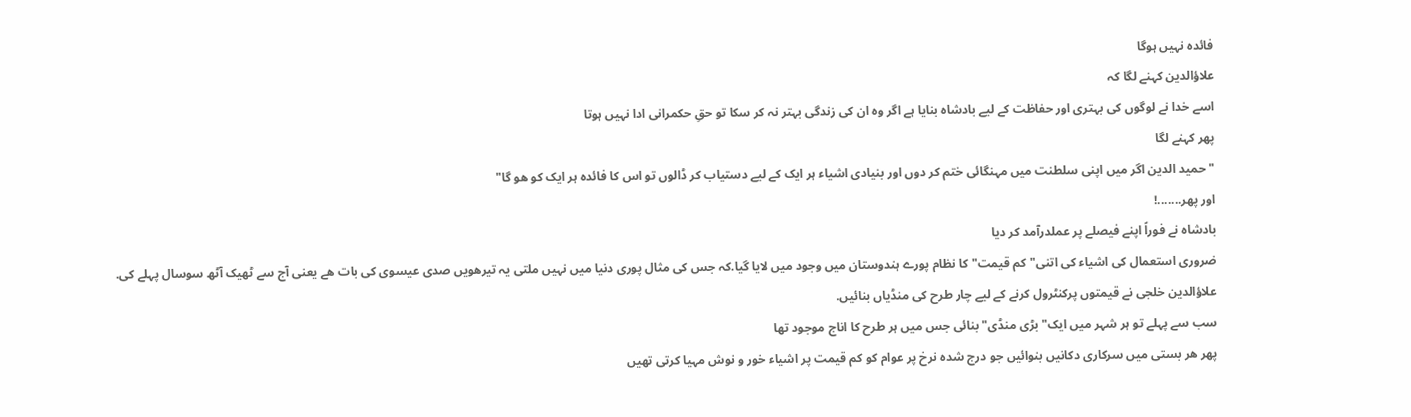فائدہ نہیں ہوگا
علاؤالدین کہنے لگا کہ
اسے خدا نے لوگوں کی بہتری اور حفاظت کے لیے بادشاہ بنایا ہے اگر وہ ان کی زندگی بہتر نہ کر سکا تو حقِ حکمرانی ادا نہیں ہوتا
پھر کہنے لگا
" حمید الدین اگر میں اپنی سلطنت میں مہنگائی ختم کر دوں اور بنیادی اشیاء ہر ایک کے لیے دستیاب کر ڈالوں تو اس کا فائدہ ہر ایک کو ھو گا"
اور پھر.......!
بادشاہ نے فوراً اپنے فیصلے پر عملدرآمد کر دیا
ضروری استعمال کی اشیاء کی اتنی"کم قیمت" کا نظام پورے ہندوستان میں وجود میں لایا گیا.کہ جس کی مثال پوری دنیا میں نہیں ملتی یہ تیرھویں صدی عیسوی کی بات ھے یعنی آج سے ٹھیک آٹھ سوسال پہلے کی.
علاؤالدین خلجی نے قیمتوں پرکنٹرول کرنے کے لیے چار طرح کی منڈیاں بنائیں.
سب سے پہلے تو ہر شہر میں ایک"بڑی منڈی" بنائی جس میں ہر طرح کا اناج موجود تھا
پھر ھر بستی میں سرکاری دکانیں بنوائیں جو درج شدہ نرخ پر عوام کو کم قیمت پر اشیاء خور و نوش مہیا کرتی تھیں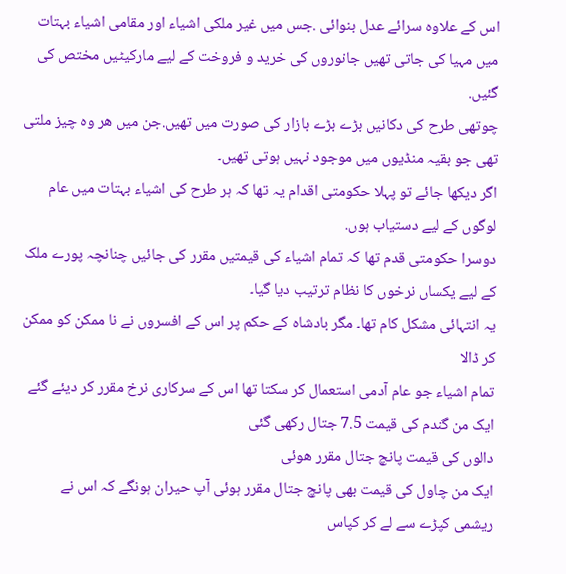اس کے علاوہ سرائے عدل بنوائی .جس میں غیر ملکی اشیاء اور مقامی اشیاء بہتات میں مہیا کی جاتی تھیں جانوروں کی خرید و فروخت کے لیے مارکیٹیں مختص کی گئیں.
چوتھی طرح کی دکانیں بڑے بڑے بازار کی صورت میں تھیں.جن میں ھر وہ چیز ملتی تھی جو بقیہ منڈیوں میں موجود نہیں ہوتی تھیں۔
اگر دیکھا جائے تو پہلا حکومتی اقدام یہ تھا کہ ہر طرح کی اشیاء بہتات میں عام لوگوں کے لیے دستیاب ہوں.
دوسرا حکومتی قدم تھا کہ تمام اشیاء کی قیمتیں مقرر کی جائیں چنانچہ پورے ملک کے لیے یکساں نرخوں کا نظام ترتیب دیا گیا۔
یہ انتہائی مشکل کام تھا۔ مگر بادشاہ کے حکم پر اس کے افسروں نے نا ممکن کو ممکن کر ڈالا
تمام اشیاء جو عام آدمی استعمال کر سکتا تھا اس کے سرکاری نرخ مقرر کر دیئے گئے
ایک من گندم کی قیمت 7.5 جتال رکھی گئی
دالوں کی قیمت پانچ جتال مقرر ھوئی
ایک من چاول کی قیمت بھی پانچ جتال مقرر ہوئی آپ حیران ہونگے کہ اس نے ریشمی کپڑے سے لے کر کپاس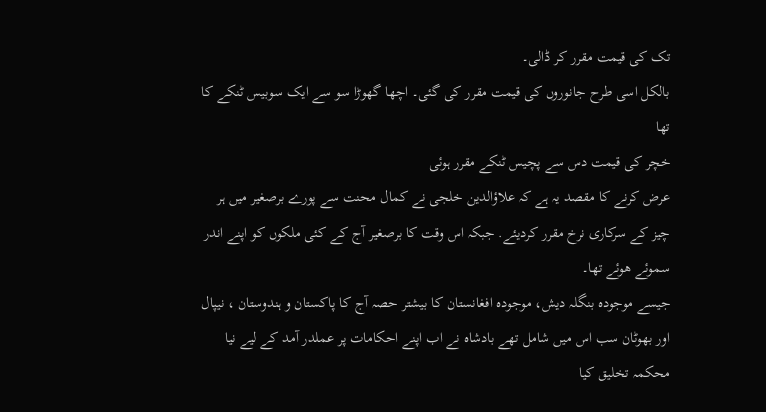تک کی قیمت مقرر کر ڈالی۔
بالکل اسی طرح جانوروں کی قیمت مقرر کی گئی۔ اچھا گھوڑا سو سے ایک سوبیس ٹنکے کا تھا
خچر کی قیمت دس سے پچیس ٹنکے مقرر ہوئی
عرض کرنے کا مقصد یہ ہے کہ علاؤالدین خلجی نے کمال محنت سے پورے برصغیر میں ہر چیز کے سرکاری نرخ مقرر کردیئے. جبکہ اس وقت کا برصغیر آج کے کئی ملکوں کو اپنے اندر سموئے ھوئے تھا۔
جیسے موجودہ بنگلہ دیش، موجودہ افغانستان کا بیشتر حصہ آج کا پاکستان و ہندوستان ، نیپال اور بھوٹان سب اس میں شامل تھے بادشاہ نے اب اپنے احکامات پر عملدر آمد کے لیے نیا محکمہ تخلیق کیا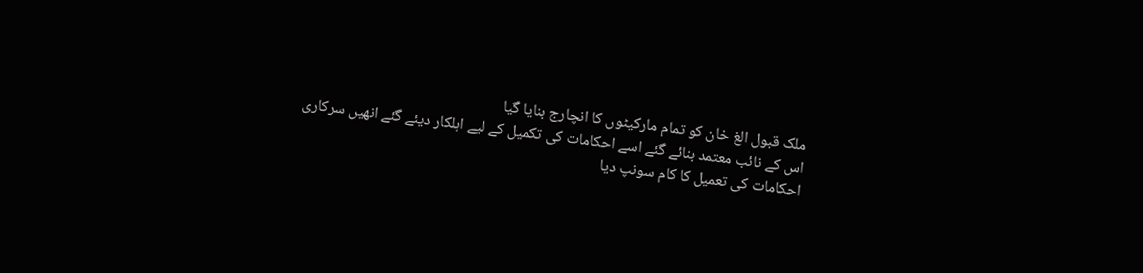ملک قبول الغ خان کو تمام مارکیٹوں کا انچارج بنایا گیا
اس کے نائب معتمد بنائے گئے اسے احکامات کی تکمیل کے لیے اہلکار دیئے گئے انھیں سرکاری احکامات کی تعمیل کا کام سونپ دیا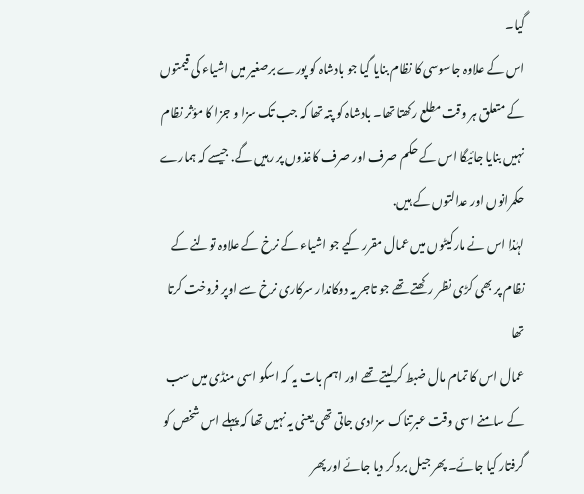گیا۔
اس کے علاوہ جاسوسی کا نظام بنایا گیا جو بادشاہ کو پورے برصغیر میں اشیاء کی قیمتوں کے متعلق ہر وقت مطلع رکھتا تھا۔ بادشاہ کو پتہ تھا کہ جب تک سزا و جزا کا مؤثر نظام نہیں بنایا جائیگا اس کے حکم صرف اور صرف کاغذوں پر رہیں گے. جیسے کہ ہمارے حکمرانوں اور عدالتوں کے ہیں.
لہٰذا اس نے مارکیٹوں میں عمال مقرر کیے جو اشیاء کے نرخ کے علاوہ تولنے کے نظام پر بھی کڑی نظر رکھتے تھے جو تاجر یہ دوکاندار سرکاری نرخ سے اوپر فروخت کرتا تھا
عمال اس کا تمام مال ضبط کرلیتے تھے اور اہم بات یہ کہ اسکو اسی منڈی میں سب کے سامنے اسی وقت عبرتناک سزادی جاتی تھی یعنی یہ نہیں تھا کہ پہلے اس شخص کو گرفتار کیا جائے۔ پھر جیل برد کر دیا جائے اور پھر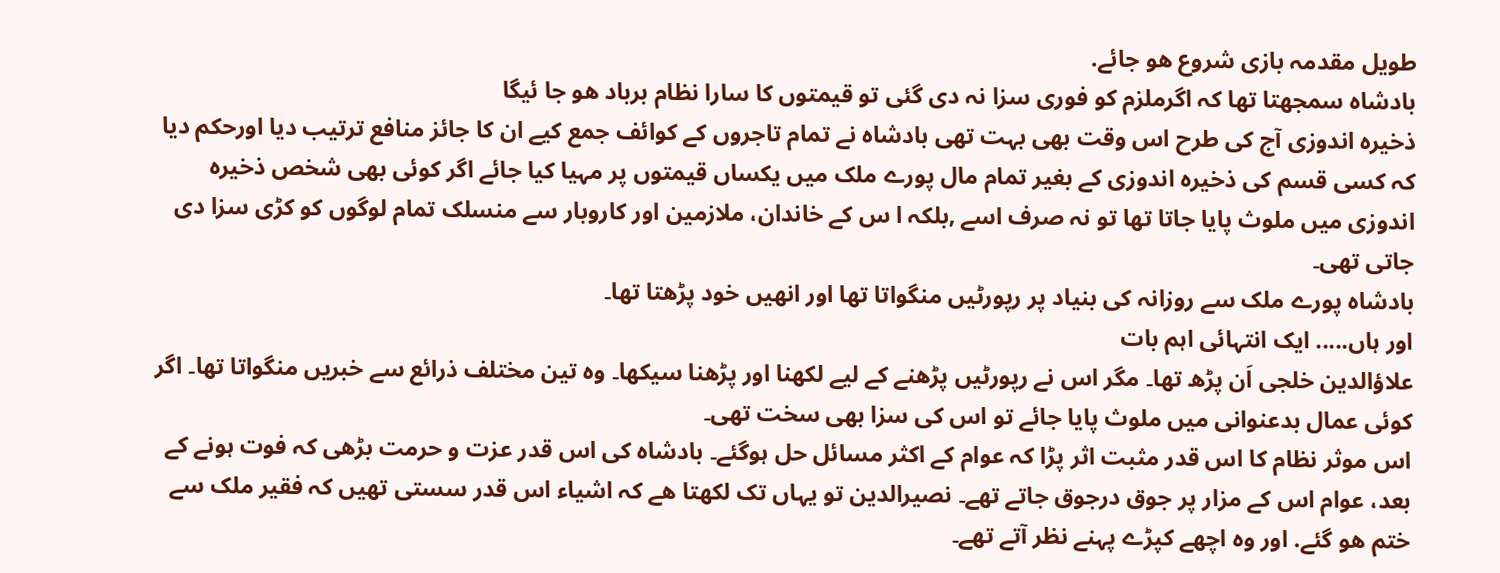طویل مقدمہ بازی شروع ھو جائے.
بادشاہ سمجھتا تھا کہ اگرملزم کو فوری سزا نہ دی گئی تو قیمتوں کا سارا نظام برباد ھو جا ئیگا
ذخیرہ اندوزی آج کی طرح اس وقت بھی بہت تھی بادشاہ نے تمام تاجروں کے کوائف جمع کیے ان کا جائز منافع ترتیب دیا اورحکم دیا کہ کسی قسم کی ذخیرہ اندوزی کے بغیر تمام مال پورے ملک میں یکساں قیمتوں پر مہیا کیا جائے اگر کوئی بھی شخص ذخیرہ اندوزی میں ملوث پایا جاتا تھا تو نہ صرف اسے ,بلکہ ا س کے خاندان، ملازمین اور کاروبار سے منسلک تمام لوگوں کو کڑی سزا دی جاتی تھی۔
بادشاہ پورے ملک سے روزانہ کی بنیاد پر رپورٹیں منگواتا تھا اور انھیں خود پڑھتا تھا۔
اور ہاں..... ایک انتہائی اہم بات
علاؤالدین خلجی اَن پڑھ تھا۔ مگر اس نے رپورٹیں پڑھنے کے لیے لکھنا اور پڑھنا سیکھا۔ وہ تین مختلف ذرائع سے خبریں منگواتا تھا۔ اگر کوئی عمال بدعنوانی میں ملوث پایا جائے تو اس کی سزا بھی سخت تھی۔
اس موثر نظام کا اس قدر مثبت اثر پڑا کہ عوام کے اکثر مسائل حل ہوگئے۔ بادشاہ کی اس قدر عزت و حرمت بڑھی کہ فوت ہونے کے بعد، عوام اس کے مزار پر جوق درجوق جاتے تھے۔ نصیرالدین تو یہاں تک لکھتا ھے کہ اشیاء اس قدر سستی تھیں کہ فقیر ملک سے ختم ھو گئے. اور وہ اچھے کپڑے پہنے نظر آتے تھے۔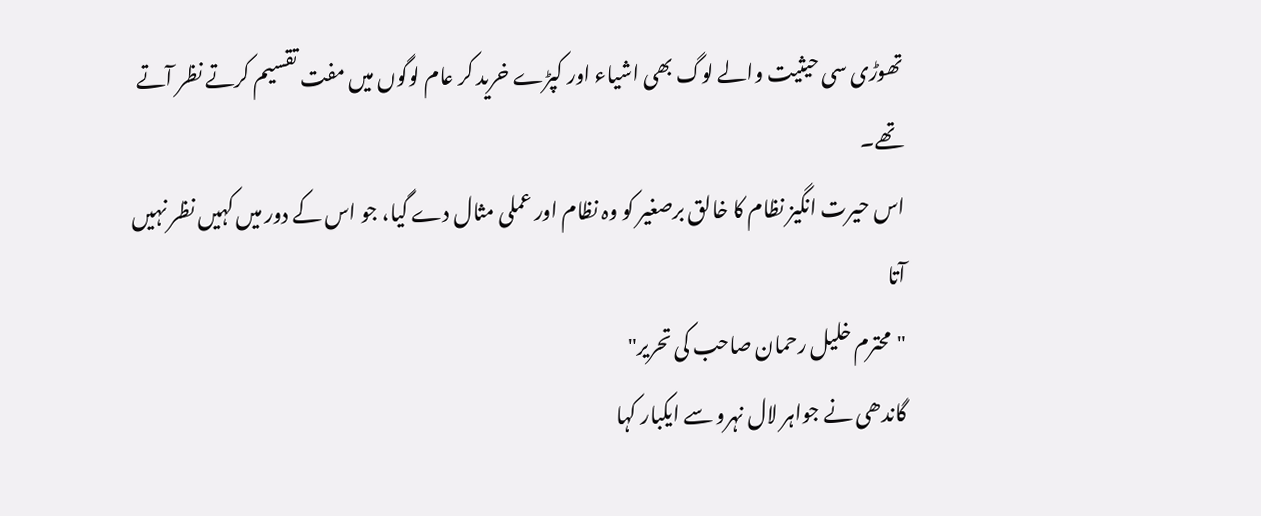تھوڑی سی حیثیت والے لوگ بھی اشیاء اور کپڑے خرید کر عام لوگوں میں مفت تقسیم کرتے نظر آتے تھے۔
اس حیرت انگیز نظام کا خالق برصغیر کو وہ نظام اور عملی مثال دے گیا، جو اس کے دور میں کہیں نظر نہیں آتا
"محترم خلیل رحمان صاحب کی تحریر"
گاندھی نے جواہر لال نہرو سے ایکبار کہا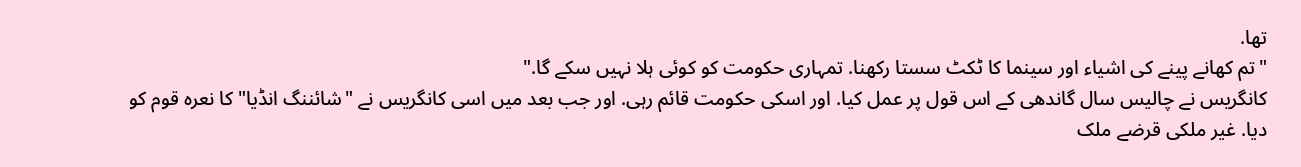تھا.
"تم کھانے پینے کی اشیاء اور سینما کا ٹکٹ سستا رکھنا. تمہاری حکومت کو کوئی ہلا نہیں سکے گا."
کانگریس نے چالیس سال گاندھی کے اس قول پر عمل کیا. اور اسکی حکومت قائم رہی. اور جب بعد میں اسی کانگریس نے "شائننگ انڈیا" کا نعرہ قوم کو دیا. غیر ملکی قرضے ملک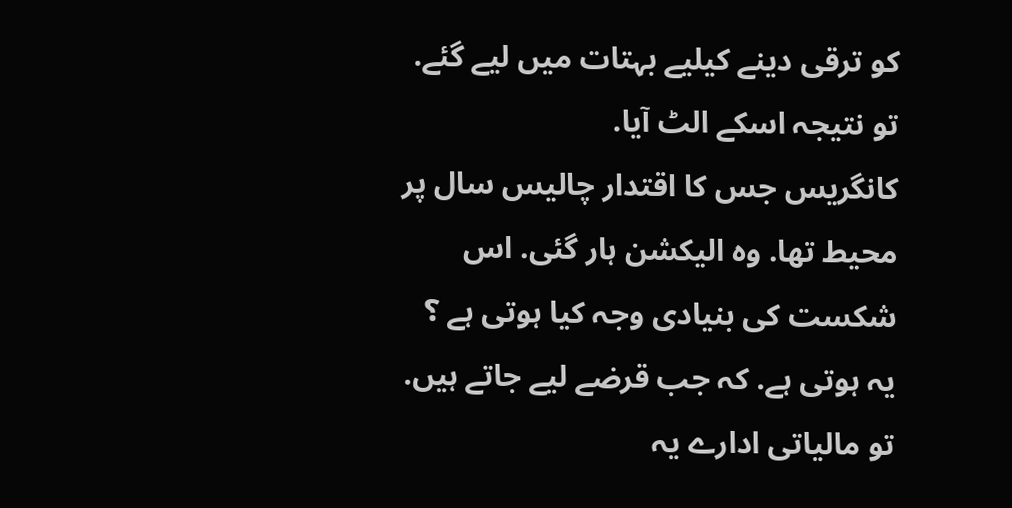کو ترقی دینے کیلیے بہتات میں لیے گئے. تو نتیجہ اسکے الٹ آیا.
کانگریس جس کا اقتدار چالیس سال پر محیط تھا. وہ الیکشن ہار گئی. اس شکست کی بنیادی وجہ کیا ہوتی ہے ؟
یہ ہوتی ہے. کہ جب قرضے لیے جاتے ہیں. تو مالیاتی ادارے یہ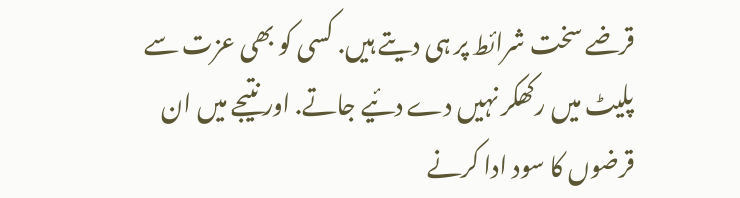قرضے سخت شرائط پر ہی دیتے ہیں. کسی کو بھی عزت سے پلیٹ میں رکھکر نہیں دے دئیے جاتے. اور نتیجے میں ان قرضوں کا سود ادا کرنے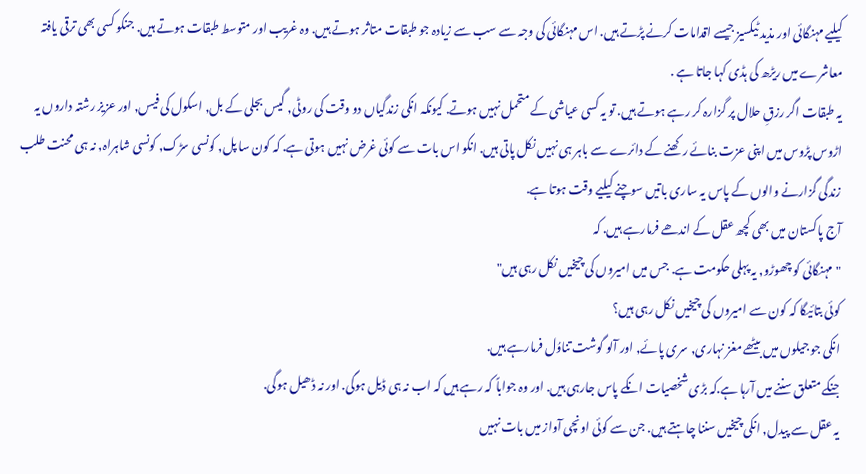کیلیے مہنگائی اور مذید ٹیکسیز جیسے اقدامات کرنے پڑتے ہیں. اس مہنگائی کی وجہ سے سب سے زیادہ جو طبقات متاثر ہوتے ہیں. وہ غریب اور متوسط طبقات ہوتے ہیں. جنکو کسی بھی ترقی یافتہ معاشرے میں ریڑھ کی ہڈی کہا جاتا ہے .
یہ طبقات اگر رزقِ حلال پر گزارہ کر رہے ہوتے ہیں. تو یہ کسی عیاشی کے متحمل نہیں ہوتے. کیونکہ انکی زندگیاں دو وقت کی روٹی, گیس بجلی کے بل, اسکول کی فیس, اور عزیز رشتہ داروں یہ اڑوس پڑوس میں اپنی عزت بنائے رکھنے کے دائرے سے باہر ہی نہیں نکل پاتی ہیں. انکو اس بات سے کوئی غرض نہیں ہوتی ہے. کہ کون سا پل, کونسی سڑک, کونسی شاہراہ, نہ ہی محنت طلب زندگی گزارنے والوں کے پاس یہ ساری باتیں سوچنے کیلیے وقت ہوتا ہے.
آج پاکستان میں بھی کچھ عقل کے اندھے فرمارہے ہیں. کہ
"مہنگائی کو چھوڑو, یہ پہلی حکومت ہے. جس میں امیروں کی چیخیں نکل رہی ہیں"
کوئی بتائیگا کہ کون سے امیروں کی چیخیں نکل رہی ہیں؟
انکی جو جیلوں میں بیٹھے مغز نہاری, سری پائے, اور آلو گوشت تناوُل فرمارہے ہیں.
جنکے متعلق سننے میں آرہا ہے.کہ بڑی شخصیات انکے پاس جارہی ہیں. اور وہ جواباً کہ رہے ہیں کہ اب نہ ہی ڈیل ہوگی. اور نہ ڈھیل ہوگی.
یہ عقل سے پیدل, انکی چیخیں سننا چاہتے ہیں. جن سے کوئی اونچی آواز میں بات نہیں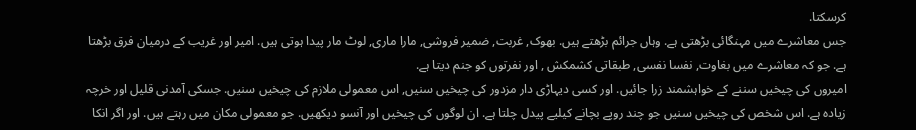کرسکتا.
جس معاشرے میں مہنگائی بڑھتی ہے. وہاں جرائم بڑھتے ہیں. بھوک, غربت, ضمیر فروشی, مارا ماری, لوٹ مار پیدا ہوتی ہیں. امیر اور غریب کے درمیان فرق بڑھتا ہے. جو کہ معاشرے میں بغاوت, نفسا نفسی, طبقاتی کشمکش , اور نفرتوں کو جنم دیتا ہے.
امیروں کی چیخیں سننے کے خواہشمند زرا جائیں. اور کسی دیہاڑی دار مزدور کی چیخیں سنیں, اس معمولی ملازم کی چیخیں سنیں. جسکی آمدنی قلیل اور خرچہ زیادہ ہے. اس شخص کی چیخیں سنیں جو چند روپے بچانے کیلیے پیدل چلتا ہے. ان لوگوں کی چیخیں اور آنسو دیکھیں. جو معمولی مکان میں رہتے ہیں. اور اگر انکا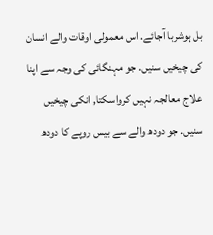بل ہوشربا آجائے. اس معمولی اوقات والے انسان کی چیخیں سنیں. جو مہنگائی کی وجہ سے اپنا علاج معالجہ نہیں کرواسکتا, انکی چیخیں سنیں. جو دودھ والے سے بیس روپے کا دودھ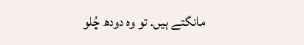مانگتے ہیں. تو وہ دودھ چُلو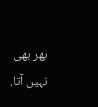بھر بھی نہیں آتا.